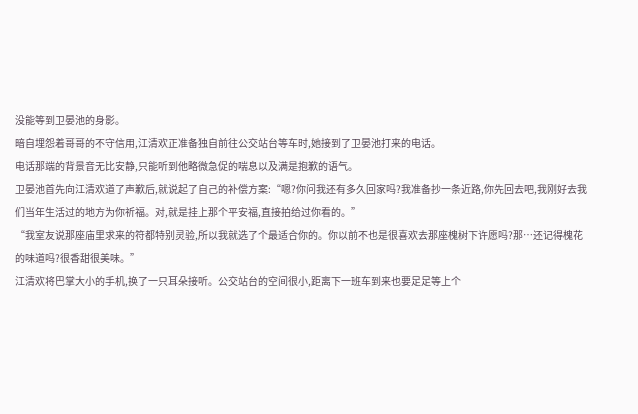没能等到卫晏池的身影。
暗自埋怨着哥哥的不守信用,江清欢正准备独自前往公交站台等车时,她接到了卫晏池打来的电话。
电话那端的背景音无比安静,只能听到他略微急促的喘息以及满是抱歉的语气。
卫晏池首先向江清欢道了声歉后,就说起了自己的补偿方案:“嗯?你问我还有多久回家吗?我准备抄一条近路,你先回去吧,我刚好去我们当年生活过的地方为你祈福。对,就是挂上那个平安福,直接拍给过你看的。”
“我室友说那座庙里求来的符都特别灵验,所以我就选了个最适合你的。你以前不也是很喜欢去那座槐树下许愿吗?那…还记得槐花的味道吗?很香甜很美味。”
江清欢将巴掌大小的手机,换了一只耳朵接听。公交站台的空间很小,距离下一班车到来也要足足等上个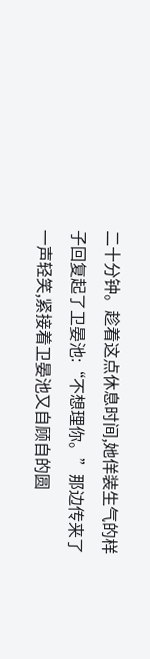二十分钟。趁着这点休息时间,她佯装生气的样子回复起了卫晏池:“不想理你。”那边传来了一声轻笑,紧接着卫晏池又自顾自的圆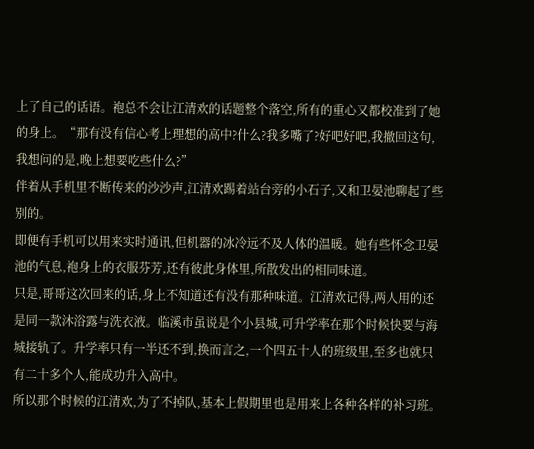上了自己的话语。袍总不会让江清欢的话题整个落空,所有的重心又都校准到了她的身上。“那有没有信心考上理想的高中?什么?我多嘴了?好吧好吧,我撤回这句,我想问的是,晚上想要吃些什么?”
伴着从手机里不断传来的沙沙声,江清欢踢着站台旁的小石子,又和卫晏池聊起了些别的。
即便有手机可以用来实时通讯,但机器的冰冷远不及人体的温暖。她有些怀念卫晏池的气息,袍身上的衣服芬芳,还有彼此身体里,所散发出的相同味道。
只是,哥哥这次回来的话,身上不知道还有没有那种味道。江清欢记得,两人用的还是同一款沐浴露与洗衣液。临溪市虽说是个小县城,可升学率在那个时候快要与海城接轨了。升学率只有一半还不到,换而言之,一个四五十人的班级里,至多也就只有二十多个人,能成功升入高中。
所以那个时候的江清欢,为了不掉队,基本上假期里也是用来上各种各样的补习班。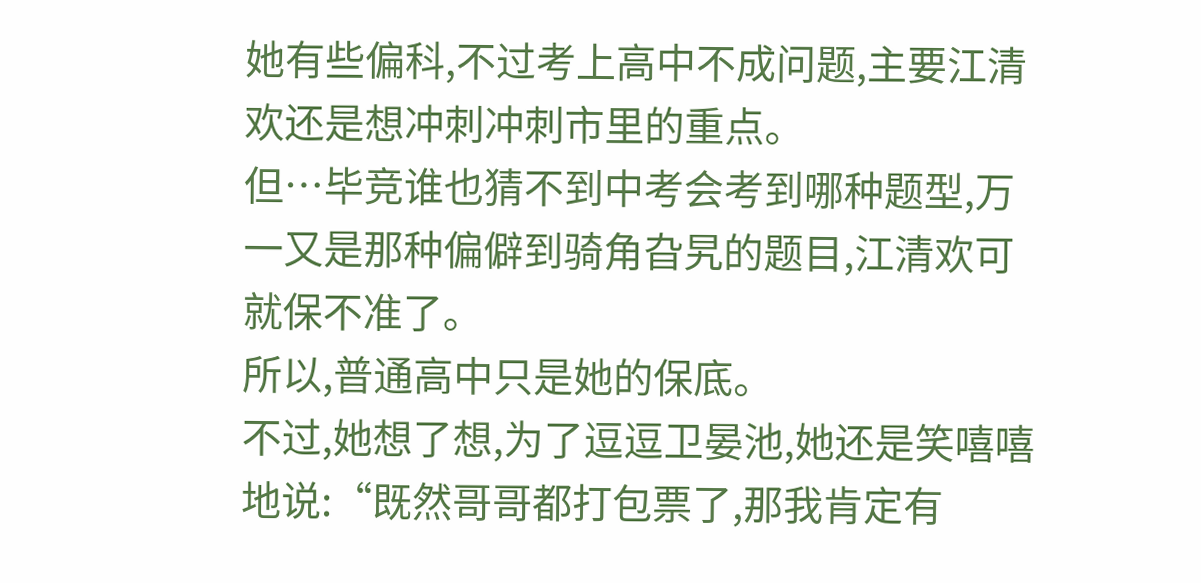她有些偏科,不过考上高中不成问题,主要江清欢还是想冲刺冲刺市里的重点。
但…毕竞谁也猜不到中考会考到哪种题型,万一又是那种偏僻到骑角旮旯的题目,江清欢可就保不准了。
所以,普通高中只是她的保底。
不过,她想了想,为了逗逗卫晏池,她还是笑嘻嘻地说:“既然哥哥都打包票了,那我肯定有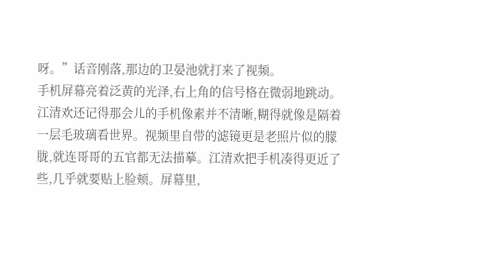呀。”话音刚落,那边的卫晏池就打来了视频。
手机屏幕亮着泛黄的光泽,右上角的信号格在微弱地跳动。江清欢还记得那会儿的手机像素并不清晰,糊得就像是隔着一层毛玻璃看世界。视频里自带的滤镜更是老照片似的朦胧,就连哥哥的五官都无法描摹。江清欢把手机凑得更近了些,几乎就要贴上脸颊。屏幕里,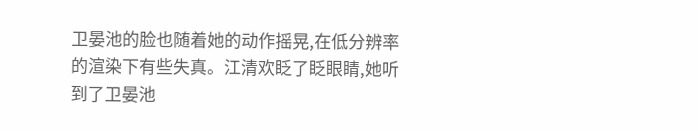卫晏池的脸也随着她的动作摇晃,在低分辨率的渲染下有些失真。江清欢眨了眨眼睛,她听到了卫晏池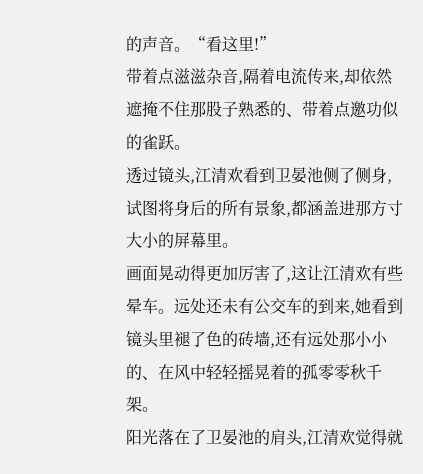的声音。“看这里!”
带着点滋滋杂音,隔着电流传来,却依然遮掩不住那股子熟悉的、带着点邀功似的雀跃。
透过镜头,江清欢看到卫晏池侧了侧身,试图将身后的所有景象,都涵盖进那方寸大小的屏幕里。
画面晃动得更加厉害了,这让江清欢有些晕车。远处还未有公交车的到来,她看到镜头里褪了色的砖墙,还有远处那小小的、在风中轻轻摇晃着的孤零零秋千架。
阳光落在了卫晏池的肩头,江清欢觉得就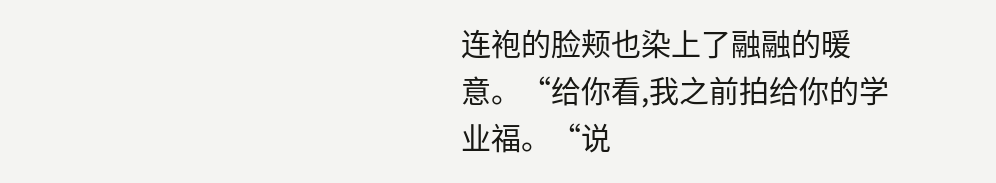连袍的脸颊也染上了融融的暖意。“给你看,我之前拍给你的学业福。“说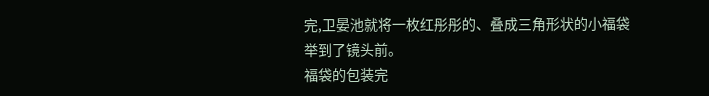完,卫晏池就将一枚红彤彤的、叠成三角形状的小福袋举到了镜头前。
福袋的包装完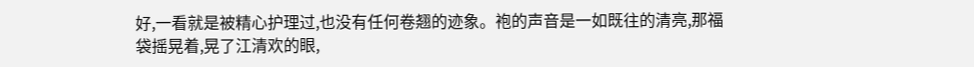好,一看就是被精心护理过,也没有任何卷翘的迹象。袍的声音是一如既往的清亮,那福袋摇晃着,晃了江清欢的眼,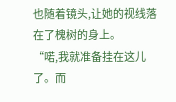也随着镜头,让她的视线落在了槐树的身上。
“喏,我就准备挂在这儿了。而